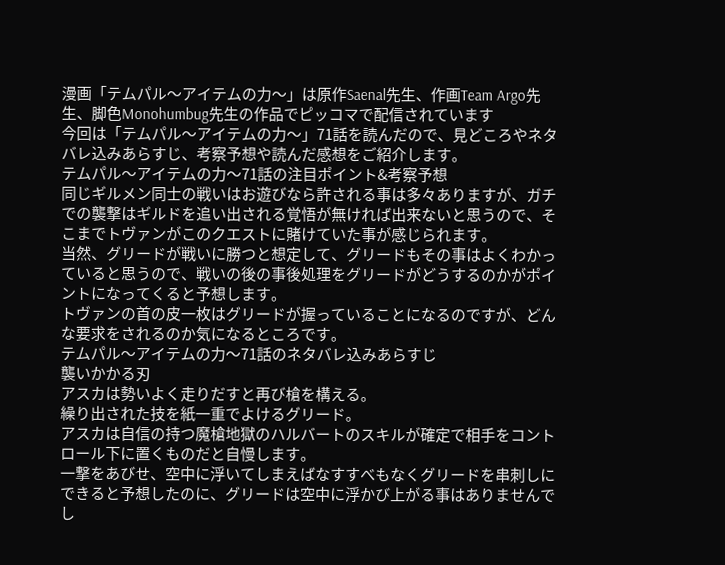漫画「テムパル〜アイテムの力〜」は原作Saenal先生、作画Team Argo先生、脚色Monohumbug先生の作品でピッコマで配信されています
今回は「テムパル〜アイテムの力〜」71話を読んだので、見どころやネタバレ込みあらすじ、考察予想や読んだ感想をご紹介します。
テムパル〜アイテムの力〜71話の注目ポイント&考察予想
同じギルメン同士の戦いはお遊びなら許される事は多々ありますが、ガチでの襲撃はギルドを追い出される覚悟が無ければ出来ないと思うので、そこまでトヴァンがこのクエストに賭けていた事が感じられます。
当然、グリードが戦いに勝つと想定して、グリードもその事はよくわかっていると思うので、戦いの後の事後処理をグリードがどうするのかがポイントになってくると予想します。
トヴァンの首の皮一枚はグリードが握っていることになるのですが、どんな要求をされるのか気になるところです。
テムパル〜アイテムの力〜71話のネタバレ込みあらすじ
襲いかかる刃
アスカは勢いよく走りだすと再び槍を構える。
繰り出された技を紙一重でよけるグリード。
アスカは自信の持つ魔槍地獄のハルバートのスキルが確定で相手をコントロール下に置くものだと自慢します。
一撃をあびせ、空中に浮いてしまえばなすすべもなくグリードを串刺しにできると予想したのに、グリードは空中に浮かび上がる事はありませんでし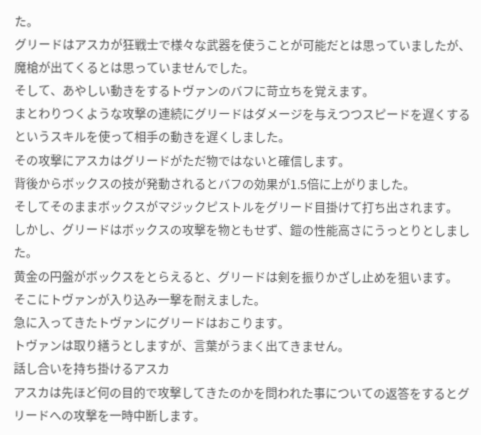た。
グリードはアスカが狂戦士で様々な武器を使うことが可能だとは思っていましたが、魔槍が出てくるとは思っていませんでした。
そして、あやしい動きをするトヴァンのバフに苛立ちを覚えます。
まとわりつくような攻撃の連続にグリードはダメージを与えつつスピードを遅くするというスキルを使って相手の動きを遅くしました。
その攻撃にアスカはグリードがただ物ではないと確信します。
背後からボックスの技が発動されるとバフの効果が1.5倍に上がりました。
そしてそのままボックスがマジックピストルをグリード目掛けて打ち出されます。
しかし、グリードはボックスの攻撃を物ともせず、鎧の性能高さにうっとりとしました。
黄金の円盤がボックスをとらえると、グリードは剣を振りかざし止めを狙います。
そこにトヴァンが入り込み一撃を耐えました。
急に入ってきたトヴァンにグリードはおこります。
トヴァンは取り繕うとしますが、言葉がうまく出てきません。
話し合いを持ち掛けるアスカ
アスカは先ほど何の目的で攻撃してきたのかを問われた事についての返答をするとグリードへの攻撃を一時中断します。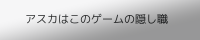アスカはこのゲームの隠し職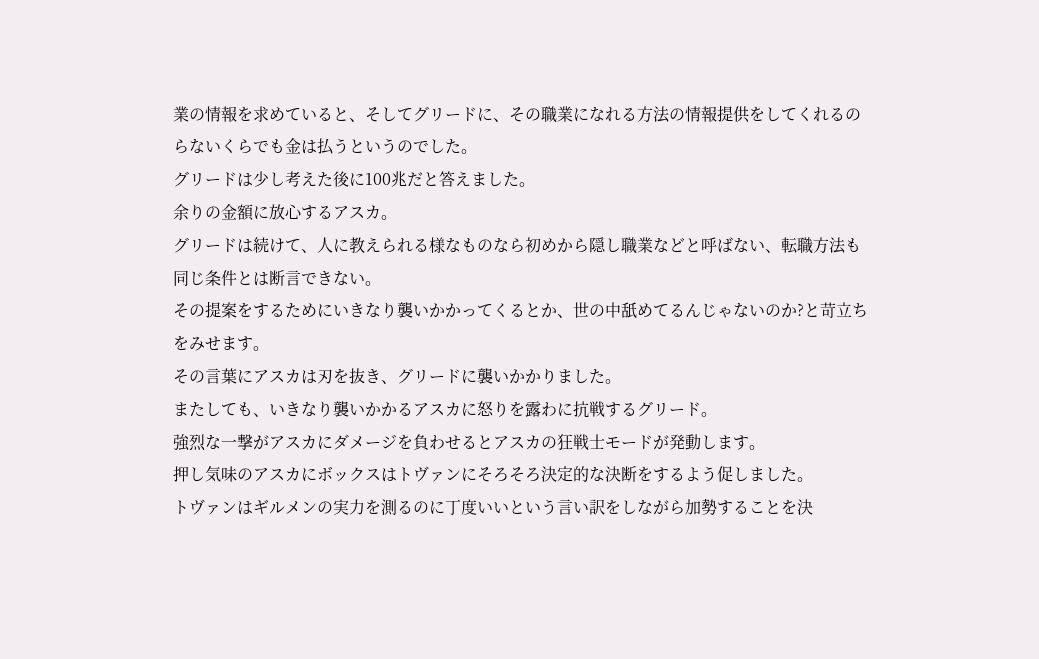業の情報を求めていると、そしてグリードに、その職業になれる方法の情報提供をしてくれるのらないくらでも金は払うというのでした。
グリードは少し考えた後に100兆だと答えました。
余りの金額に放心するアスカ。
グリードは続けて、人に教えられる様なものなら初めから隠し職業などと呼ばない、転職方法も同じ条件とは断言できない。
その提案をするためにいきなり襲いかかってくるとか、世の中舐めてるんじゃないのか?と苛立ちをみせます。
その言葉にアスカは刃を抜き、グリードに襲いかかりました。
またしても、いきなり襲いかかるアスカに怒りを露わに抗戦するグリード。
強烈な一撃がアスカにダメージを負わせるとアスカの狂戦士モードが発動します。
押し気味のアスカにボックスはトヴァンにそろそろ決定的な決断をするよう促しました。
トヴァンはギルメンの実力を測るのに丁度いいという言い訳をしながら加勢することを決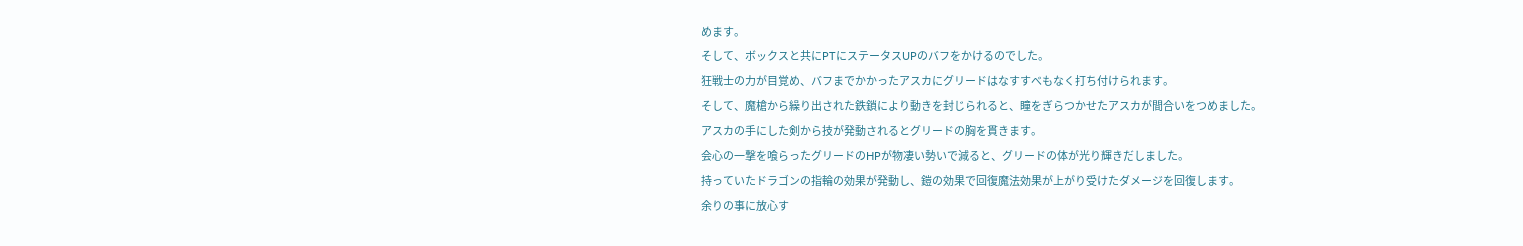めます。
そして、ボックスと共にPTにステータスUPのバフをかけるのでした。
狂戦士の力が目覚め、バフまでかかったアスカにグリードはなすすべもなく打ち付けられます。
そして、魔槍から繰り出された鉄鎖により動きを封じられると、瞳をぎらつかせたアスカが間合いをつめました。
アスカの手にした剣から技が発動されるとグリードの胸を貫きます。
会心の一撃を喰らったグリードのHPが物凄い勢いで減ると、グリードの体が光り輝きだしました。
持っていたドラゴンの指輪の効果が発動し、鎧の効果で回復魔法効果が上がり受けたダメージを回復します。
余りの事に放心す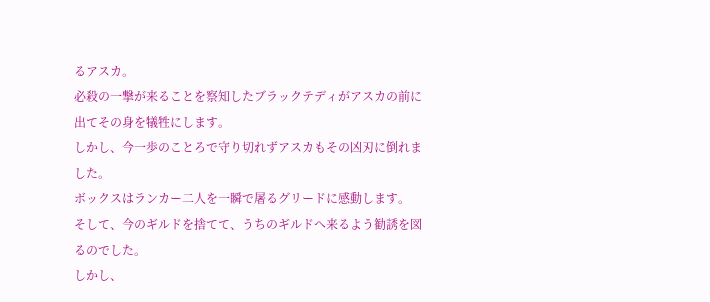るアスカ。
必殺の一撃が来ることを察知したブラックテディがアスカの前に出てその身を犠牲にします。
しかし、今一歩のことろで守り切れずアスカもその凶刃に倒れました。
ボックスはランカー二人を一瞬で屠るグリードに感動します。
そして、今のギルドを捨てて、うちのギルドへ来るよう勧誘を図るのでした。
しかし、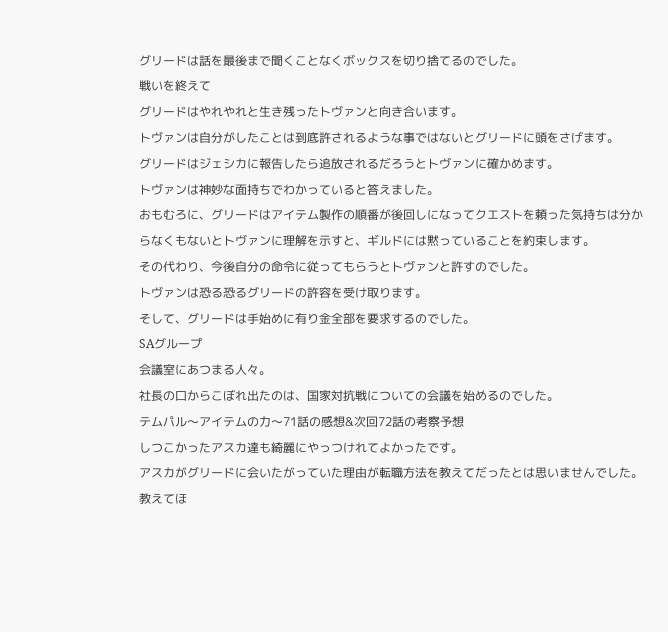グリードは話を最後まで聞くことなくボックスを切り捨てるのでした。
戦いを終えて
グリードはやれやれと生き残ったトヴァンと向き合います。
トヴァンは自分がしたことは到底許されるような事ではないとグリードに頭をさげます。
グリードはジェシカに報告したら追放されるだろうとトヴァンに確かめます。
トヴァンは神妙な面持ちでわかっていると答えました。
おもむろに、グリードはアイテム製作の順番が後回しになってクエストを頼った気持ちは分からなくもないとトヴァンに理解を示すと、ギルドには黙っていることを約束します。
その代わり、今後自分の命令に従ってもらうとトヴァンと許すのでした。
トヴァンは恐る恐るグリードの許容を受け取ります。
そして、グリードは手始めに有り金全部を要求するのでした。
SAグループ
会議室にあつまる人々。
社長の口からこぼれ出たのは、国家対抗戦についての会議を始めるのでした。
テムパル〜アイテムの力〜71話の感想&次回72話の考察予想
しつこかったアスカ達も綺麗にやっつけれてよかったです。
アスカがグリードに会いたがっていた理由が転職方法を教えてだったとは思いませんでした。
教えてほ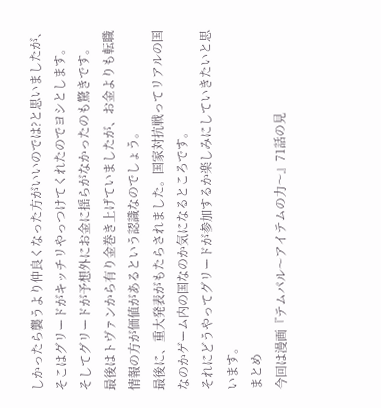しかったら襲うより仲良くなった方がいいのでは?と思いましたが、そこはグリードがキッチリやっつけてくれたのでヨシとします。
そしてグリードが予想外にお金に揺らがなかったのも驚きです。
最後はトヴァンから有り金巻き上げていましたが、お金よりも転職情報の方が価値があるという認識なのでしょう。
最後に、重大発表がもたらされました。国家対抗戦ってリアルの国なのかゲーム内の国なのか気になるところです。
それにどうやってグリードが参加するか楽しみにしていきたいと思います。
まとめ
今回は漫画『テムパル〜アイテムの力〜』71話の見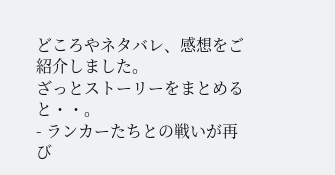どころやネタバレ、感想をご紹介しました。
ざっとストーリーをまとめると・・。
- ランカーたちとの戦いが再び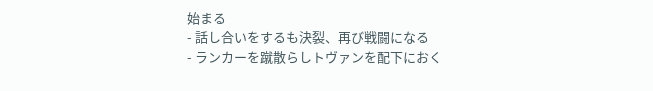始まる
- 話し合いをするも決裂、再び戦闘になる
- ランカーを蹴散らしトヴァンを配下におく